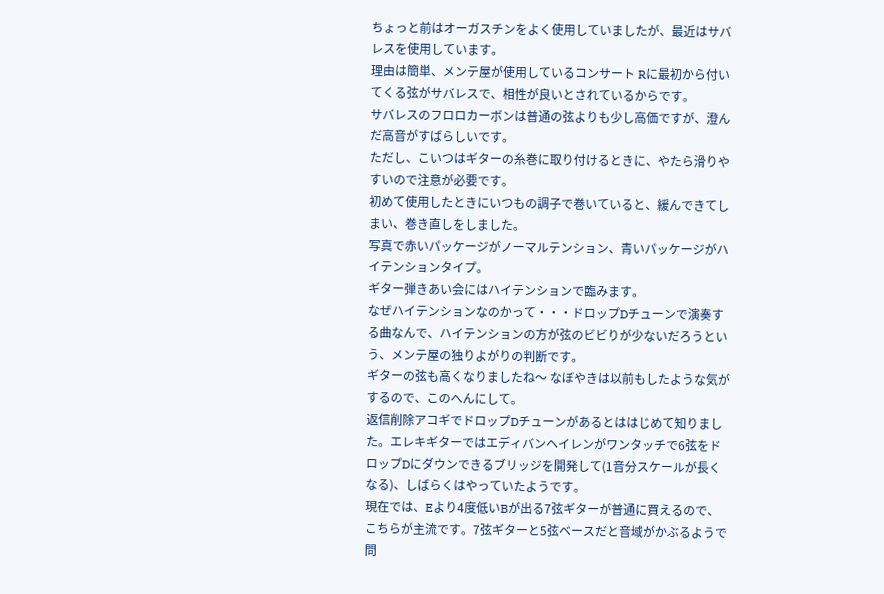ちょっと前はオーガスチンをよく使用していましたが、最近はサバレスを使用しています。
理由は簡単、メンテ屋が使用しているコンサート Rに最初から付いてくる弦がサバレスで、相性が良いとされているからです。
サバレスのフロロカーボンは普通の弦よりも少し高価ですが、澄んだ高音がすばらしいです。
ただし、こいつはギターの糸巻に取り付けるときに、やたら滑りやすいので注意が必要です。
初めて使用したときにいつもの調子で巻いていると、緩んできてしまい、巻き直しをしました。
写真で赤いパッケージがノーマルテンション、青いパッケージがハイテンションタイプ。
ギター弾きあい会にはハイテンションで臨みます。
なぜハイテンションなのかって・・・ドロップDチューンで演奏する曲なんで、ハイテンションの方が弦のビビりが少ないだろうという、メンテ屋の独りよがりの判断です。
ギターの弦も高くなりましたね〜 なぼやきは以前もしたような気がするので、このへんにして。
返信削除アコギでドロップDチューンがあるとははじめて知りました。エレキギターではエディバンヘイレンがワンタッチで6弦をドロップDにダウンできるブリッジを開発して(1音分スケールが長くなる)、しばらくはやっていたようです。
現在では、Eより4度低いBが出る7弦ギターが普通に買えるので、こちらが主流です。7弦ギターと5弦ベースだと音域がかぶるようで問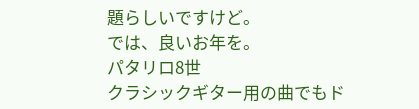題らしいですけど。
では、良いお年を。
パタリロ8世
クラシックギター用の曲でもド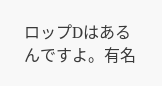ロップDはあるんですよ。有名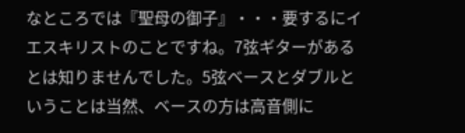なところでは『聖母の御子』・・・要するにイエスキリストのことですね。7弦ギターがあるとは知りませんでした。5弦ベースとダブルということは当然、ベースの方は高音側に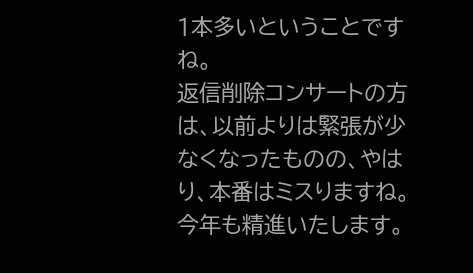1本多いということですね。
返信削除コンサートの方は、以前よりは緊張が少なくなったものの、やはり、本番はミスりますね。今年も精進いたします。